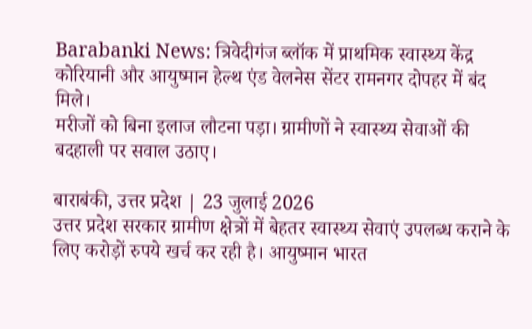Barabanki News: त्रिवेदीगंज ब्लॉक में प्राथमिक स्वास्थ्य केंद्र कोरियानी और आयुष्मान हेल्थ एंड वेलनेस सेंटर रामनगर दोपहर में बंद मिले।
मरीजों को बिना इलाज लौटना पड़ा। ग्रामीणों ने स्वास्थ्य सेवाओं की बदहाली पर सवाल उठाए।

बाराबंकी, उत्तर प्रदेश | 23 जुलाई 2026
उत्तर प्रदेश सरकार ग्रामीण क्षेत्रों में बेहतर स्वास्थ्य सेवाएं उपलब्ध कराने के लिए करोड़ों रुपये खर्च कर रही है। आयुष्मान भारत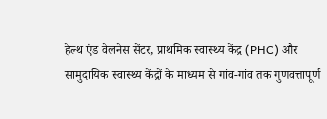हेल्थ एंड वेलनेस सेंटर, प्राथमिक स्वास्थ्य केंद्र (PHC) और सामुदायिक स्वास्थ्य केंद्रों के माध्यम से गांव-गांव तक गुणवत्तापूर्ण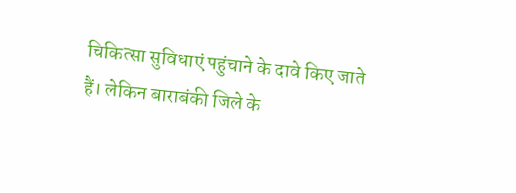चिकित्सा सुविधाएं पहुंचाने के दावे किए जाते हैं। लेकिन बाराबंकी जिले के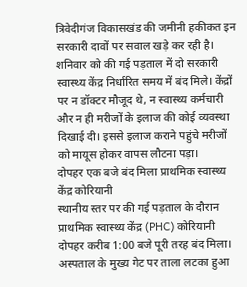त्रिवेदीगंज विकासखंड की जमीनी हकीकत इन सरकारी दावों पर सवाल खड़े कर रही है।
शनिवार को की गई पड़ताल में दो सरकारी स्वास्थ्य केंद्र निर्धारित समय में बंद मिले। केंद्रों पर न डॉक्टर मौजूद थे, न स्वास्थ्य कर्मचारी और न ही मरीजों के इलाज की कोई व्यवस्था दिखाई दी। इससे इलाज कराने पहुंचे मरीजों को मायूस होकर वापस लौटना पड़ा।
दोपहर एक बजे बंद मिला प्राथमिक स्वास्थ्य केंद्र कोरियानी
स्थानीय स्तर पर की गई पड़ताल के दौरान प्राथमिक स्वास्थ्य केंद्र (PHC) कोरियानी दोपहर करीब 1:00 बजे पूरी तरह बंद मिला। अस्पताल के मुख्य गेट पर ताला लटका हुआ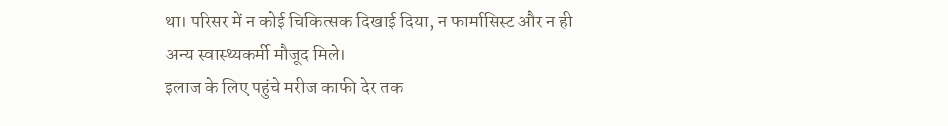था। परिसर में न कोई चिकित्सक दिखाई दिया, न फार्मासिस्ट और न ही अन्य स्वास्थ्यकर्मी मौजूद मिले।
इलाज के लिए पहुंचे मरीज काफी देर तक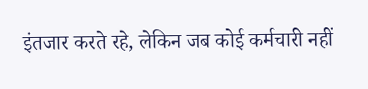इंतजार करते रहे, लेकिन जब कोई कर्मचारी नहीं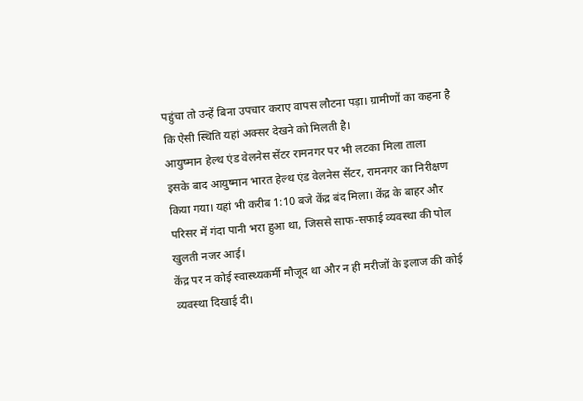पहुंचा तो उन्हें बिना उपचार कराए वापस लौटना पड़ा। ग्रामीणों का कहना है कि ऐसी स्थिति यहां अक्सर देखने को मिलती है।
आयुष्मान हेल्थ एंड वेलनेस सेंटर रामनगर पर भी लटका मिला ताला
इसके बाद आयुष्मान भारत हेल्थ एंड वेलनेस सेंटर, रामनगर का निरीक्षण किया गया। यहां भी करीब 1:10 बजे केंद्र बंद मिला। केंद्र के बाहर और परिसर में गंदा पानी भरा हुआ था, जिससे साफ-सफाई व्यवस्था की पोल खुलती नजर आई।
केंद्र पर न कोई स्वास्थ्यकर्मी मौजूद था और न ही मरीजों के इलाज की कोई व्यवस्था दिखाई दी।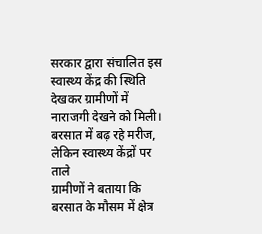सरकार द्वारा संचालित इस स्वास्थ्य केंद्र की स्थिति देखकर ग्रामीणों में नाराजगी देखने को मिली।
बरसात में बढ़ रहे मरीज, लेकिन स्वास्थ्य केंद्रों पर ताले
ग्रामीणों ने बताया कि बरसात के मौसम में क्षेत्र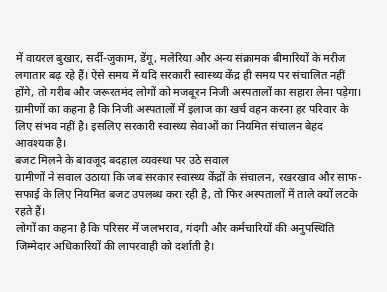में वायरल बुखार, सर्दी-जुकाम, डेंगू, मलेरिया और अन्य संक्रामक बीमारियों के मरीज लगातार बढ़ रहे हैं। ऐसे समय में यदि सरकारी स्वास्थ्य केंद्र ही समय पर संचालित नहीं होंगे, तो गरीब और जरूरतमंद लोगों को मजबूरन निजी अस्पतालों का सहारा लेना पड़ेगा।
ग्रामीणों का कहना है कि निजी अस्पतालों में इलाज का खर्च वहन करना हर परिवार के लिए संभव नहीं है। इसलिए सरकारी स्वास्थ्य सेवाओं का नियमित संचालन बेहद आवश्यक है।
बजट मिलने के बावजूद बदहाल व्यवस्था पर उठे सवाल
ग्रामीणों ने सवाल उठाया कि जब सरकार स्वास्थ्य केंद्रों के संचालन, रखरखाव और साफ-सफाई के लिए नियमित बजट उपलब्ध करा रही है, तो फिर अस्पतालों में ताले क्यों लटके रहते हैं।
लोगों का कहना है कि परिसर में जलभराव, गंदगी और कर्मचारियों की अनुपस्थिति जिम्मेदार अधिकारियों की लापरवाही को दर्शाती है।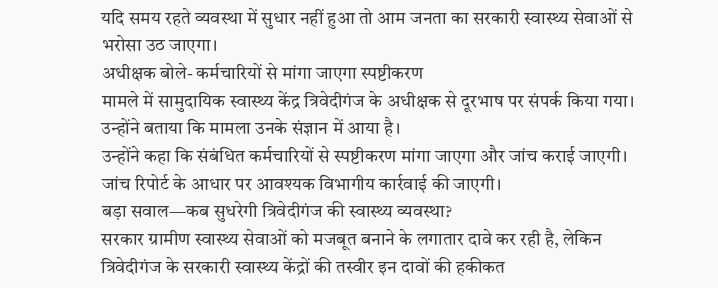यदि समय रहते व्यवस्था में सुधार नहीं हुआ तो आम जनता का सरकारी स्वास्थ्य सेवाओं से भरोसा उठ जाएगा।
अधीक्षक बोले- कर्मचारियों से मांगा जाएगा स्पष्टीकरण
मामले में सामुदायिक स्वास्थ्य केंद्र त्रिवेदीगंज के अधीक्षक से दूरभाष पर संपर्क किया गया। उन्होंने बताया कि मामला उनके संज्ञान में आया है।
उन्होंने कहा कि संबंधित कर्मचारियों से स्पष्टीकरण मांगा जाएगा और जांच कराई जाएगी। जांच रिपोर्ट के आधार पर आवश्यक विभागीय कार्रवाई की जाएगी।
बड़ा सवाल—कब सुधरेगी त्रिवेदीगंज की स्वास्थ्य व्यवस्था?
सरकार ग्रामीण स्वास्थ्य सेवाओं को मजबूत बनाने के लगातार दावे कर रही है, लेकिन त्रिवेदीगंज के सरकारी स्वास्थ्य केंद्रों की तस्वीर इन दावों की हकीकत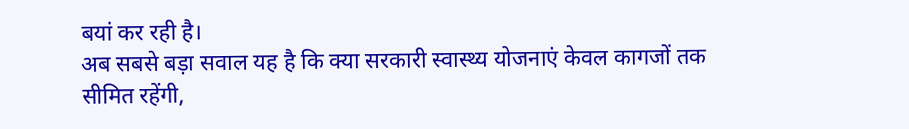बयां कर रही है।
अब सबसे बड़ा सवाल यह है कि क्या सरकारी स्वास्थ्य योजनाएं केवल कागजों तक सीमित रहेंगी,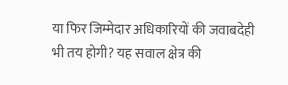या फिर जिम्मेदार अधिकारियों की जवाबदेही भी तय होगी? यह सवाल क्षेत्र की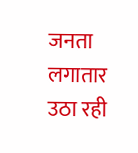जनता लगातार उठा रही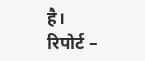है।
रिपोर्ट –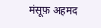मंसूफ़ अहमद